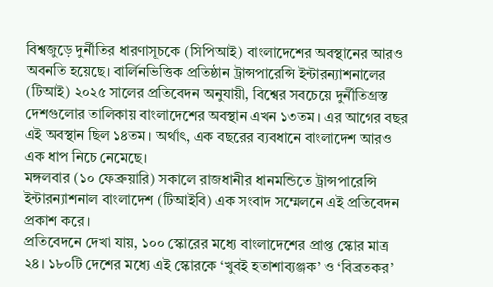বিশ্বজুড়ে দুর্নীতির ধারণাসূচকে (সিপিআই) বাংলাদেশের অবস্থানের আরও অবনতি হয়েছে। বার্লিনভিত্তিক প্রতিষ্ঠান ট্রান্সপারেন্সি ইন্টারন্যাশনালের (টিআই) ২০২৫ সালের প্রতিবেদন অনুযায়ী, বিশ্বের সবচেয়ে দুর্নীতিগ্রস্ত দেশগুলোর তালিকায় বাংলাদেশের অবস্থান এখন ১৩তম। এর আগের বছর এই অবস্থান ছিল ১৪তম। অর্থাৎ, এক বছরের ব্যবধানে বাংলাদেশ আরও এক ধাপ নিচে নেমেছে।
মঙ্গলবার (১০ ফেব্রুয়ারি) সকালে রাজধানীর ধানমন্ডিতে ট্রান্সপারেন্সি ইন্টারন্যাশনাল বাংলাদেশ (টিআইবি) এক সংবাদ সম্মেলনে এই প্রতিবেদন প্রকাশ করে।
প্রতিবেদনে দেখা যায়, ১০০ স্কোরের মধ্যে বাংলাদেশের প্রাপ্ত স্কোর মাত্র ২৪। ১৮০টি দেশের মধ্যে এই স্কোরকে ‘খুবই হতাশাব্যঞ্জক’ ও ‘বিব্রতকর’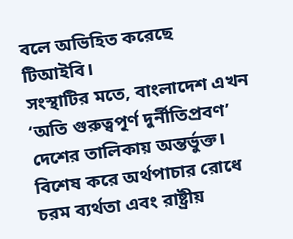বলে অভিহিত করেছে টিআইবি।
সংস্থাটির মতে, বাংলাদেশ এখন ‘অতি গুরুত্বপূর্ণ দুর্নীতিপ্রবণ’ দেশের তালিকায় অন্তর্ভুক্ত। বিশেষ করে অর্থপাচার রোধে চরম ব্যর্থতা এবং রাষ্ট্রীয়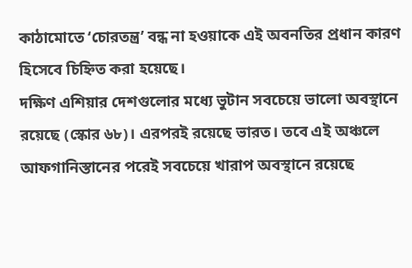কাঠামোতে ‘চোরতন্ত্র’ বন্ধ না হওয়াকে এই অবনতির প্রধান কারণ হিসেবে চিহ্নিত করা হয়েছে।
দক্ষিণ এশিয়ার দেশগুলোর মধ্যে ভুটান সবচেয়ে ভালো অবস্থানে রয়েছে (স্কোর ৬৮)। এরপরই রয়েছে ভারত। তবে এই অঞ্চলে আফগানিস্তানের পরেই সবচেয়ে খারাপ অবস্থানে রয়েছে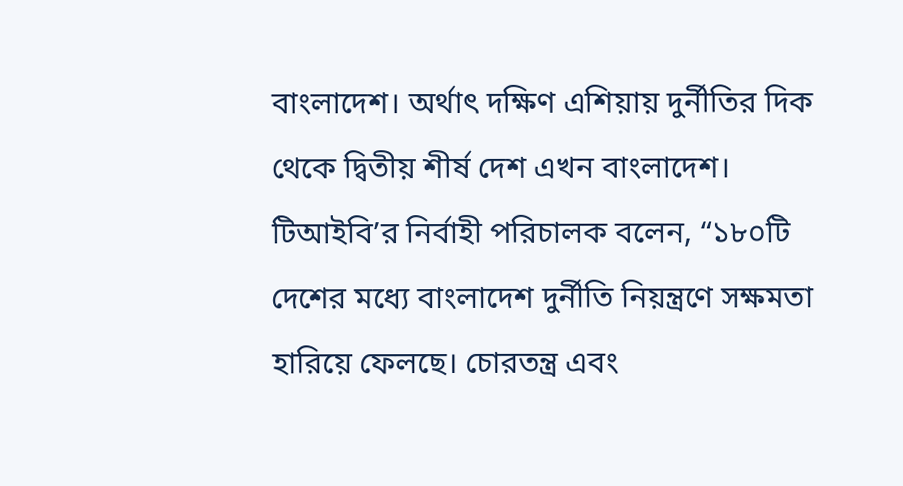বাংলাদেশ। অর্থাৎ দক্ষিণ এশিয়ায় দুর্নীতির দিক থেকে দ্বিতীয় শীর্ষ দেশ এখন বাংলাদেশ।
টিআইবি’র নির্বাহী পরিচালক বলেন, “১৮০টি দেশের মধ্যে বাংলাদেশ দুর্নীতি নিয়ন্ত্রণে সক্ষমতা হারিয়ে ফেলছে। চোরতন্ত্র এবং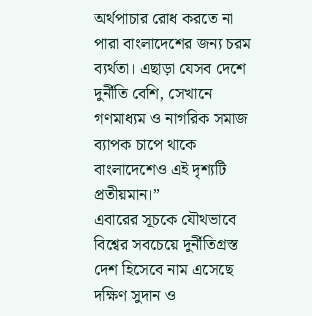অর্থপাচার রোধ করতে না পারা বাংলাদেশের জন্য চরম ব্যর্থতা। এছাড়া যেসব দেশে দুর্নীতি বেশি, সেখানে গণমাধ্যম ও নাগরিক সমাজ ব্যাপক চাপে থাকে বাংলাদেশেও এই দৃশ্যটি প্রতীয়মান।”
এবারের সূচকে যৌথভাবে বিশ্বের সবচেয়ে দুর্নীতিগ্রস্ত দেশ হিসেবে নাম এসেছে দক্ষিণ সুদান ও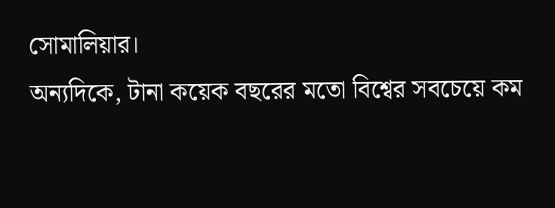সোমালিয়ার।
অন্যদিকে, টানা কয়েক বছরের মতো বিশ্বের সবচেয়ে কম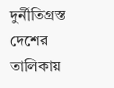দুর্নীতিগ্রস্ত দেশের তালিকায়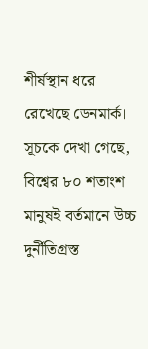শীর্ষস্থান ধরে রেখেছে ডেনমার্ক। সূচকে দেখা গেছে, বিশ্বের ৮০ শতাংশ মানুষই বর্তমানে উচ্চ দুর্নীতিগ্রস্ত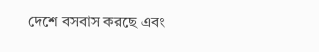দেশে বসবাস করছে এবং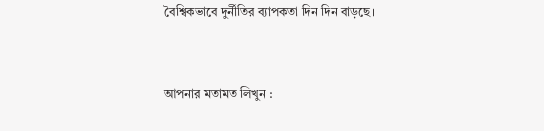বৈশ্বিকভাবে দুর্নীতির ব্যাপকতা দিন দিন বাড়ছে।


আপনার মতামত লিখুন :